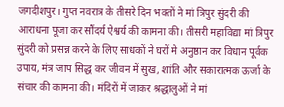जगदीशपुर। गुप्त नवरात्र के तीसरे दिन भक्तों ने मां त्रिपुर सुंदरी की आराधना पूजा कर सौंदर्य ऐश्वर्य की कामना की। तीसरी महाविद्या मां त्रिपुर सुंदरी को प्रसन्न करने के लिए साधकों ने घरों मे अनुष्ठान कर विधान पूर्वक उपाय, मंत्र जाप सिद्ध कर जीवन में सुख, शांति और सकारात्मक ऊर्जा के संचार की कामना की। मंदिरों में जाकर श्रद्धालुओं ने मां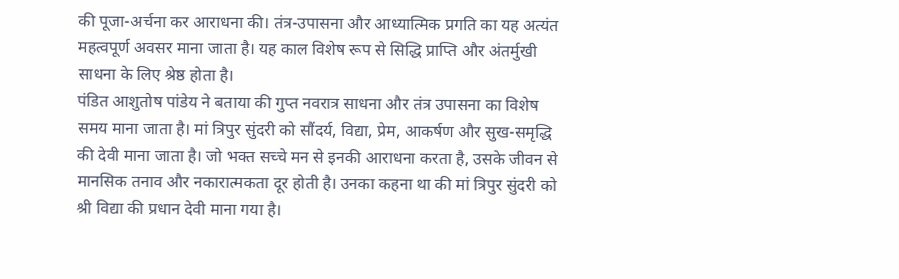की पूजा-अर्चना कर आराधना की। तंत्र-उपासना और आध्यात्मिक प्रगति का यह अत्यंत महत्वपूर्ण अवसर माना जाता है। यह काल विशेष रूप से सिद्धि प्राप्ति और अंतर्मुखी साधना के लिए श्रेष्ठ होता है।
पंडित आशुतोष पांडेय ने बताया की गुप्त नवरात्र साधना और तंत्र उपासना का विशेष समय माना जाता है। मां त्रिपुर सुंदरी को सौंदर्य, विद्या, प्रेम, आकर्षण और सुख-समृद्धि की देवी माना जाता है। जो भक्त सच्चे मन से इनकी आराधना करता है, उसके जीवन से मानसिक तनाव और नकारात्मकता दूर होती है। उनका कहना था की मां त्रिपुर सुंदरी को श्री विद्या की प्रधान देवी माना गया है।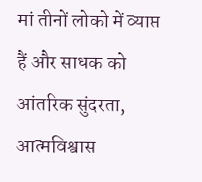मां तीनों लोको में व्याप्त हैं और साधक को आंतरिक सुंदरता, आत्मविश्वास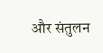और संतुलन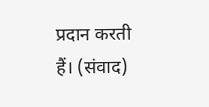प्रदान करती हैं। (संवाद)